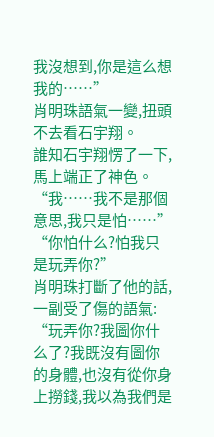我沒想到,你是這么想我的……”
肖明珠語氣一變,扭頭不去看石宇翔。
誰知石宇翔愣了一下,馬上端正了神色。
“我……我不是那個意思,我只是怕……”
“你怕什么?怕我只是玩弄你?”
肖明珠打斷了他的話,一副受了傷的語氣:
“玩弄你?我圖你什么了?我既沒有圖你的身體,也沒有從你身上撈錢,我以為我們是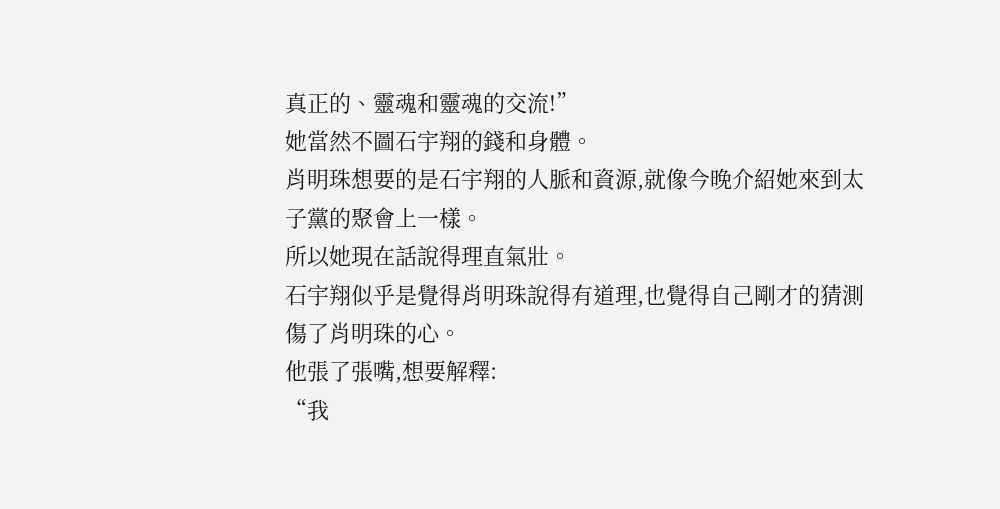真正的、靈魂和靈魂的交流!”
她當然不圖石宇翔的錢和身體。
肖明珠想要的是石宇翔的人脈和資源,就像今晚介紹她來到太子黨的聚會上一樣。
所以她現在話說得理直氣壯。
石宇翔似乎是覺得肖明珠說得有道理,也覺得自己剛才的猜測傷了肖明珠的心。
他張了張嘴,想要解釋:
“我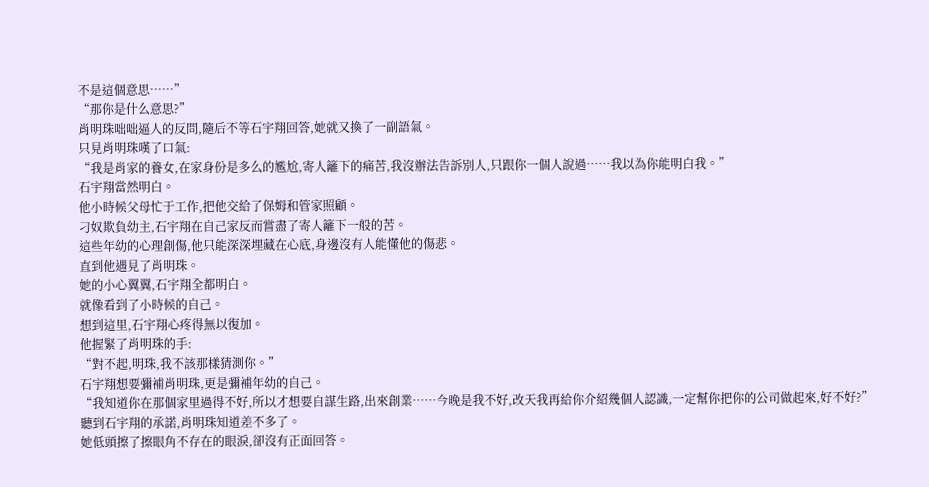不是這個意思……”
“那你是什么意思?”
肖明珠咄咄逼人的反問,隨后不等石宇翔回答,她就又換了一副語氣。
只見肖明珠嘆了口氣:
“我是肖家的養女,在家身份是多么的尷尬,寄人籬下的痛苦,我沒辦法告訴別人,只跟你一個人說過……我以為你能明白我。”
石宇翔當然明白。
他小時候父母忙于工作,把他交給了保姆和管家照顧。
刁奴欺負幼主,石宇翔在自己家反而嘗盡了寄人籬下一般的苦。
這些年幼的心理創傷,他只能深深埋藏在心底,身邊沒有人能懂他的傷悲。
直到他遇見了肖明珠。
她的小心翼翼,石宇翔全都明白。
就像看到了小時候的自己。
想到這里,石宇翔心疼得無以復加。
他握緊了肖明珠的手:
“對不起,明珠,我不該那樣猜測你。”
石宇翔想要彌補肖明珠,更是彌補年幼的自己。
“我知道你在那個家里過得不好,所以才想要自謀生路,出來創業……今晚是我不好,改天我再給你介紹幾個人認識,一定幫你把你的公司做起來,好不好?”
聽到石宇翔的承諾,肖明珠知道差不多了。
她低頭擦了擦眼角不存在的眼淚,卻沒有正面回答。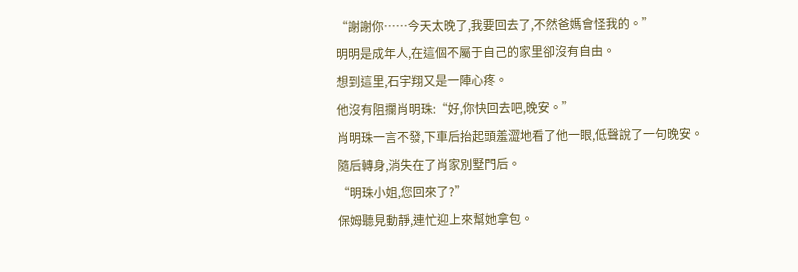“謝謝你……今天太晚了,我要回去了,不然爸媽會怪我的。”
明明是成年人,在這個不屬于自己的家里卻沒有自由。
想到這里,石宇翔又是一陣心疼。
他沒有阻攔肖明珠:“好,你快回去吧,晚安。”
肖明珠一言不發,下車后抬起頭羞澀地看了他一眼,低聲說了一句晚安。
隨后轉身,消失在了肖家別墅門后。
“明珠小姐,您回來了?”
保姆聽見動靜,連忙迎上來幫她拿包。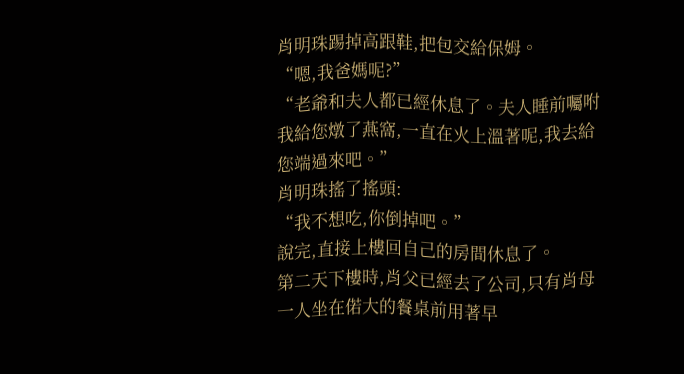肖明珠踢掉高跟鞋,把包交給保姆。
“嗯,我爸媽呢?”
“老爺和夫人都已經休息了。夫人睡前囑咐我給您燉了燕窩,一直在火上溫著呢,我去給您端過來吧。”
肖明珠搖了搖頭:
“我不想吃,你倒掉吧。”
說完,直接上樓回自己的房間休息了。
第二天下樓時,肖父已經去了公司,只有肖母一人坐在偌大的餐桌前用著早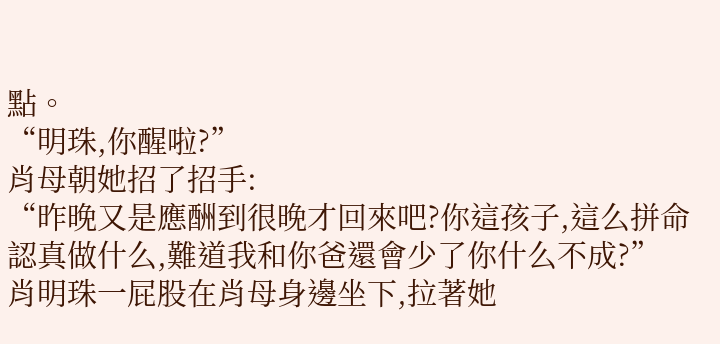點。
“明珠,你醒啦?”
肖母朝她招了招手:
“昨晚又是應酬到很晚才回來吧?你這孩子,這么拼命認真做什么,難道我和你爸還會少了你什么不成?”
肖明珠一屁股在肖母身邊坐下,拉著她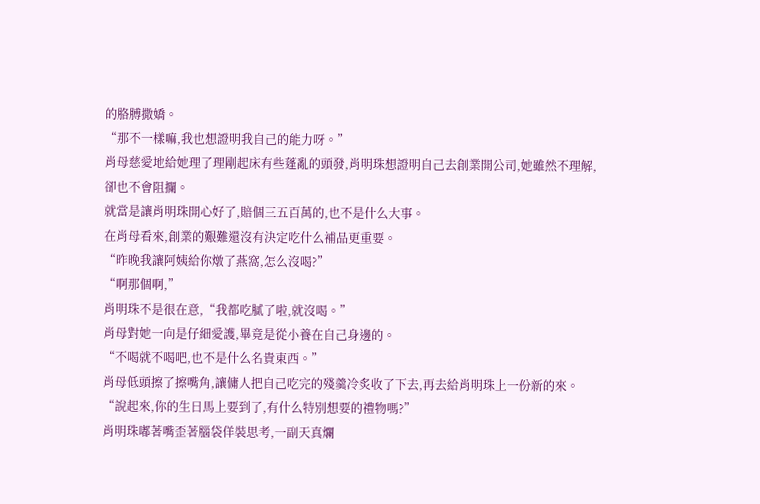的胳膊撒嬌。
“那不一樣嘛,我也想證明我自己的能力呀。”
肖母慈愛地給她理了理剛起床有些蓬亂的頭發,肖明珠想證明自己去創業開公司,她雖然不理解,卻也不會阻攔。
就當是讓肖明珠開心好了,賠個三五百萬的,也不是什么大事。
在肖母看來,創業的艱難還沒有決定吃什么補品更重要。
“昨晚我讓阿姨給你燉了燕窩,怎么沒喝?”
“啊那個啊,”
肖明珠不是很在意,“我都吃膩了啦,就沒喝。”
肖母對她一向是仔細愛護,畢竟是從小養在自己身邊的。
“不喝就不喝吧,也不是什么名貴東西。”
肖母低頭擦了擦嘴角,讓傭人把自己吃完的殘羹冷炙收了下去,再去給肖明珠上一份新的來。
“說起來,你的生日馬上要到了,有什么特別想要的禮物嗎?”
肖明珠嘟著嘴歪著腦袋佯裝思考,一副天真爛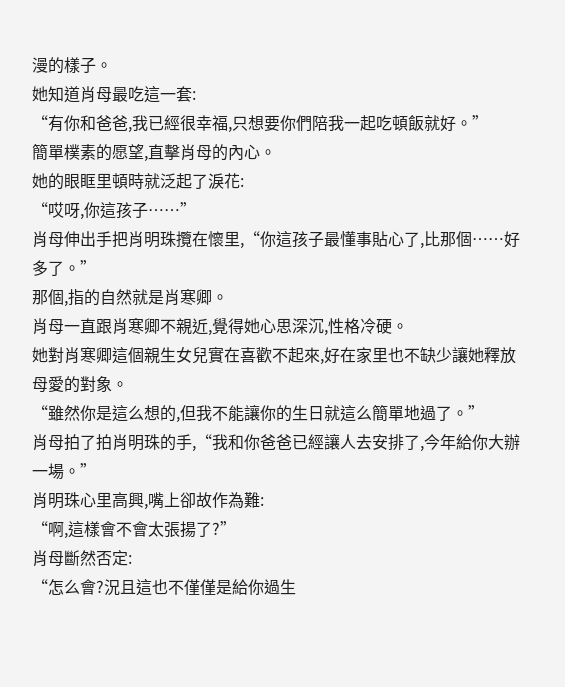漫的樣子。
她知道肖母最吃這一套:
“有你和爸爸,我已經很幸福,只想要你們陪我一起吃頓飯就好。”
簡單樸素的愿望,直擊肖母的內心。
她的眼眶里頓時就泛起了淚花:
“哎呀,你這孩子……”
肖母伸出手把肖明珠攬在懷里,“你這孩子最懂事貼心了,比那個……好多了。”
那個,指的自然就是肖寒卿。
肖母一直跟肖寒卿不親近,覺得她心思深沉,性格冷硬。
她對肖寒卿這個親生女兒實在喜歡不起來,好在家里也不缺少讓她釋放母愛的對象。
“雖然你是這么想的,但我不能讓你的生日就這么簡單地過了。”
肖母拍了拍肖明珠的手,“我和你爸爸已經讓人去安排了,今年給你大辦一場。”
肖明珠心里高興,嘴上卻故作為難:
“啊,這樣會不會太張揚了?”
肖母斷然否定:
“怎么會?況且這也不僅僅是給你過生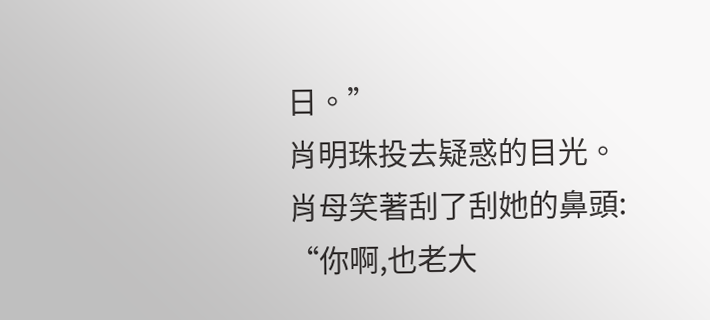日。”
肖明珠投去疑惑的目光。
肖母笑著刮了刮她的鼻頭:
“你啊,也老大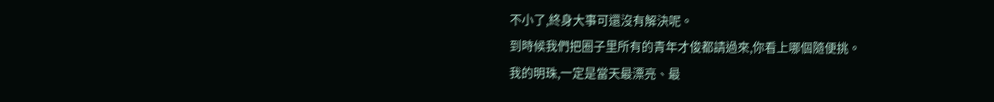不小了,終身大事可還沒有解決呢。
到時候我們把圈子里所有的青年才俊都請過來,你看上哪個隨便挑。
我的明珠,一定是當天最漂亮、最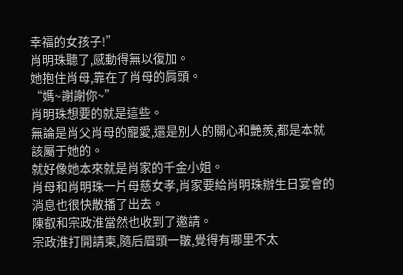幸福的女孩子!”
肖明珠聽了,感動得無以復加。
她抱住肖母,靠在了肖母的肩頭。
“媽~謝謝你~”
肖明珠想要的就是這些。
無論是肖父肖母的寵愛,還是別人的關心和艷羨,都是本就該屬于她的。
就好像她本來就是肖家的千金小姐。
肖母和肖明珠一片母慈女孝,肖家要給肖明珠辦生日宴會的消息也很快散播了出去。
陳叡和宗政淮當然也收到了邀請。
宗政淮打開請柬,隨后眉頭一皺,覺得有哪里不太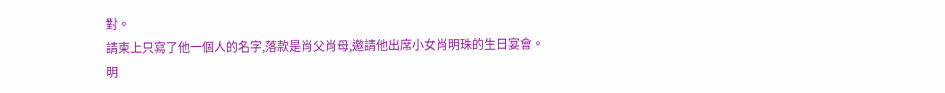對。
請柬上只寫了他一個人的名字,落款是肖父肖母,邀請他出席小女肖明珠的生日宴會。
明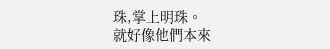珠,掌上明珠。
就好像他們本來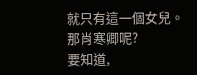就只有這一個女兒。
那肖寒卿呢?
要知道,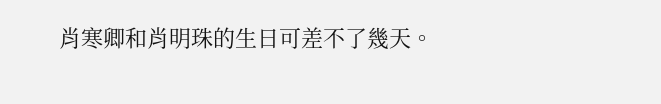肖寒卿和肖明珠的生日可差不了幾天。